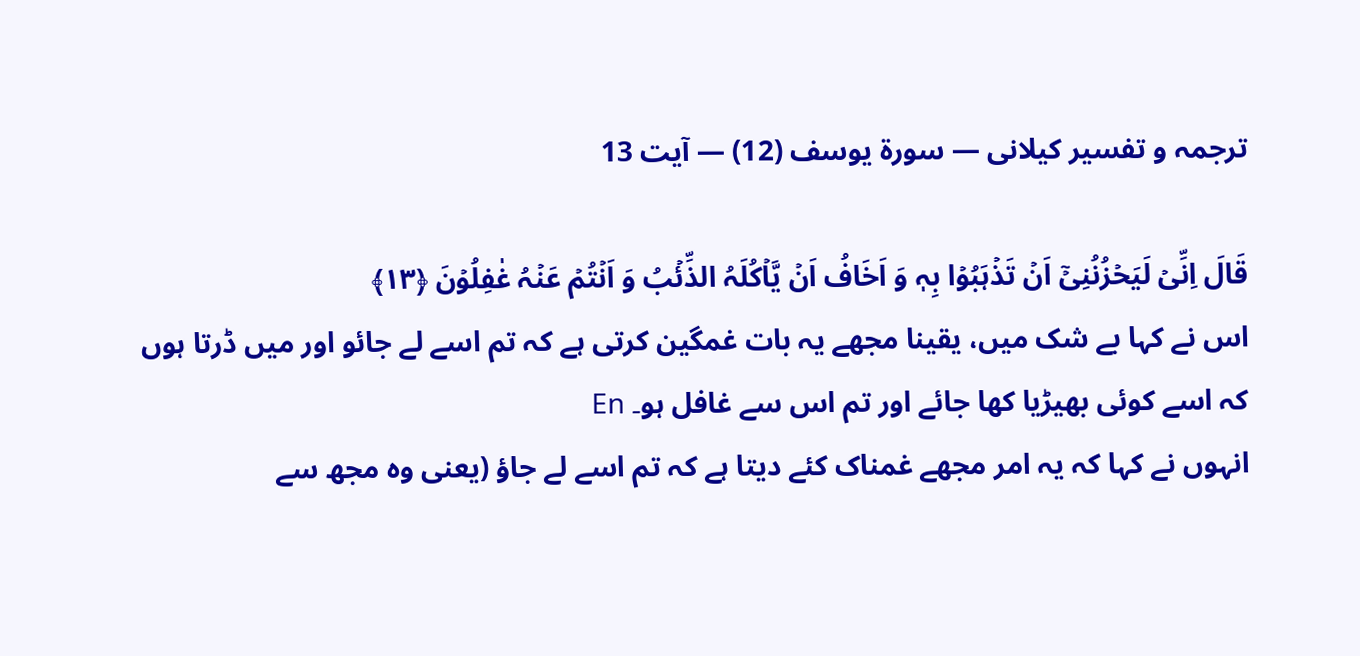ترجمہ و تفسیر کیلانی — سورۃ يوسف (12) — آیت 13

قَالَ اِنِّیۡ لَیَحۡزُنُنِیۡۤ اَنۡ تَذۡہَبُوۡا بِہٖ وَ اَخَافُ اَنۡ یَّاۡکُلَہُ الذِّئۡبُ وَ اَنۡتُمۡ عَنۡہُ غٰفِلُوۡنَ ﴿۱۳﴾
اس نے کہا بے شک میں، یقینا مجھے یہ بات غمگین کرتی ہے کہ تم اسے لے جائو اور میں ڈرتا ہوں کہ اسے کوئی بھیڑیا کھا جائے اور تم اس سے غافل ہو۔ En
انہوں نے کہا کہ یہ امر مجھے غمناک کئے دیتا ہے کہ تم اسے لے جاؤ (یعنی وہ مجھ سے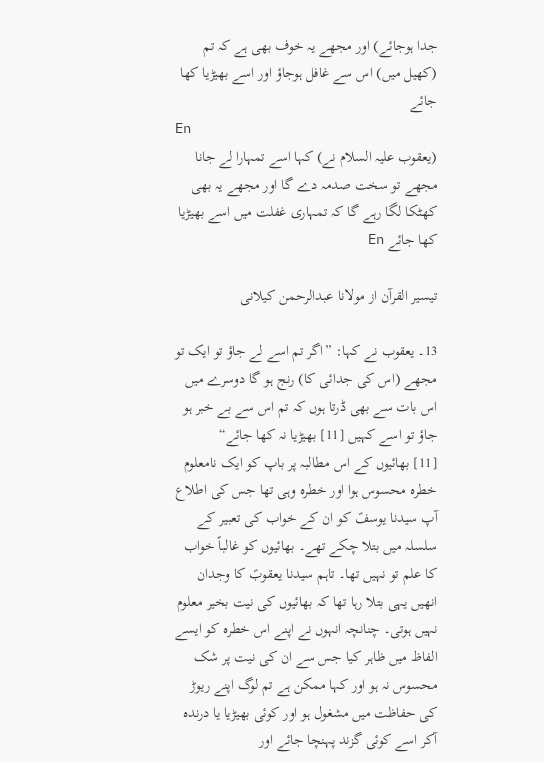جدا ہوجائے) اور مجھے یہ خوف بھی ہے کہ تم (کھیل میں) اس سے غافل ہوجاؤ اور اسے بھیڑیا کھا جائے
En
(یعقوب علیہ السلام نے) کہا اسے تمہارا لے جانا مجھے تو سخت صدمہ دے گا اور مجھے یہ بھی کھٹکا لگا رہے گا کہ تمہاری غفلت میں اسے بھیڑیا کھا جائے En

تيسير القرآن از مولانا عبدالرحمن کیلانی

13۔ یعقوب نے کہا: ”اگر تم اسے لے جاؤ تو ایک تو مجھے (اس کی جدائی کا) رنج ہو گا دوسرے میں اس بات سے بھی ڈرتا ہوں کہ تم اس سے بے خبر ہو جاؤ تو اسے کہیں [11] بھیڑیا نہ کھا جائے“
[11] بھائیوں کے اس مطالبہ پر باپ کو ایک نامعلوم خطرہ محسوس ہوا اور خطرہ وہی تھا جس کی اطلاع آپ سیدنا یوسفؑ کو ان کے خواب کی تعبیر کے سلسلہ میں بتلا چکے تھے۔ بھائیوں کو غالباً خواب کا علم تو نہیں تھا۔ تاہم سیدنا یعقوبؑ کا وجدان انھیں یہی بتلا رہا تھا کہ بھائیوں کی نیت بخیر معلوم نہیں ہوتی۔ چنانچہ انہوں نے اپنے اس خطرہ کو ایسے الفاظ میں ظاہر کیا جس سے ان کی نیت پر شک محسوس نہ ہو اور کہا ممکن ہے تم لوگ اپنے ریوڑ کی حفاظت میں مشغول ہو اور کوئی بھیڑیا یا درندہ آکر اسے کوئی گزند پہنچا جائے اور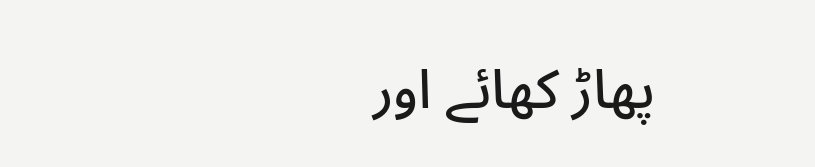پھاڑ کھائے اور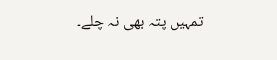تمہیں پتہ بھی نہ چلے۔